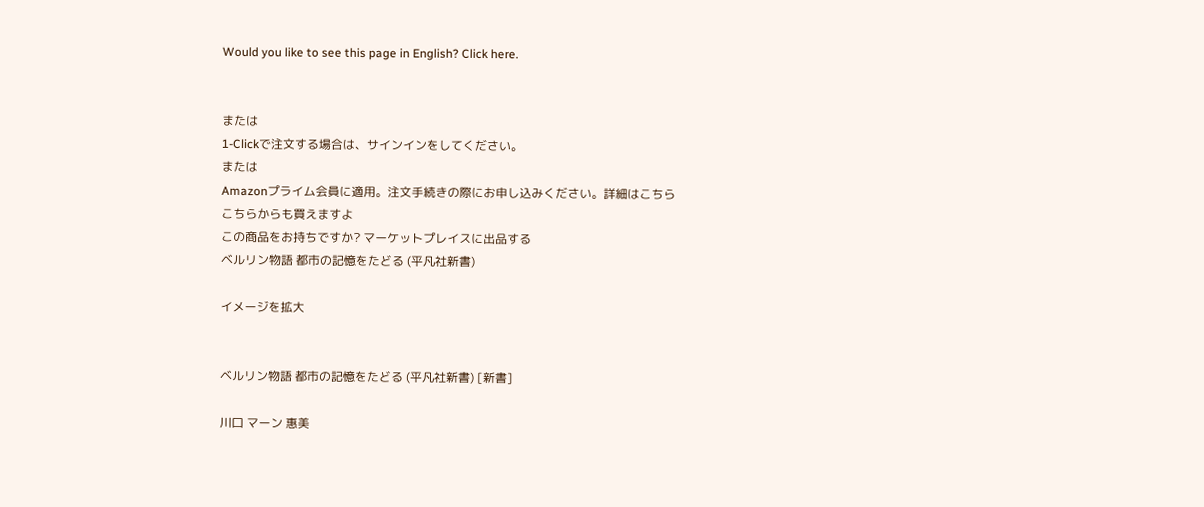Would you like to see this page in English? Click here.


または
1-Clickで注文する場合は、サインインをしてください。
または
Amazonプライム会員に適用。注文手続きの際にお申し込みください。詳細はこちら
こちらからも買えますよ
この商品をお持ちですか? マーケットプレイスに出品する
ベルリン物語 都市の記憶をたどる (平凡社新書)

イメージを拡大


ベルリン物語 都市の記憶をたどる (平凡社新書) [新書]

川口 マーン 惠美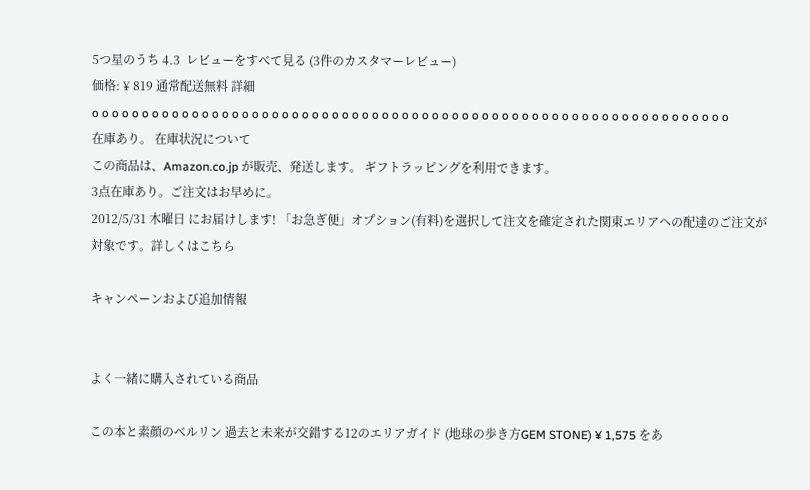5つ星のうち 4.3  レビューをすべて見る (3件のカスタマーレビュー)
価格: ¥ 819 通常配送無料 詳細
o o o o o o o o o o o o o o o o o o o o o o o o o o o o o o o o o o o o o o o o o o o o o o o o o o o o o o o o o o o o o o o o
在庫あり。 在庫状況について
この商品は、Amazon.co.jp が販売、発送します。 ギフトラッピングを利用できます。
3点在庫あり。ご注文はお早めに。
2012/5/31 木曜日 にお届けします! 「お急ぎ便」オプション(有料)を選択して注文を確定された関東エリアへの配達のご注文が対象です。詳しくはこちら

キャンペーンおよび追加情報


よく一緒に購入されている商品

この本と素顔のベルリン 過去と未来が交錯する12のエリアガイド (地球の歩き方GEM STONE) ¥ 1,575 をあ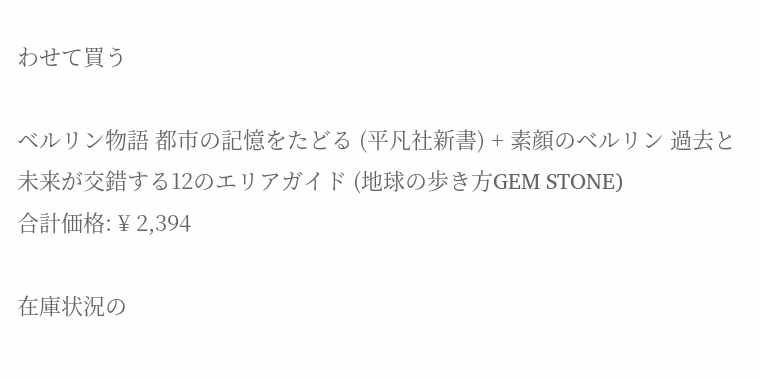わせて買う

ベルリン物語 都市の記憶をたどる (平凡社新書) + 素顔のベルリン 過去と未来が交錯する12のエリアガイド (地球の歩き方GEM STONE)
合計価格: ¥ 2,394

在庫状況の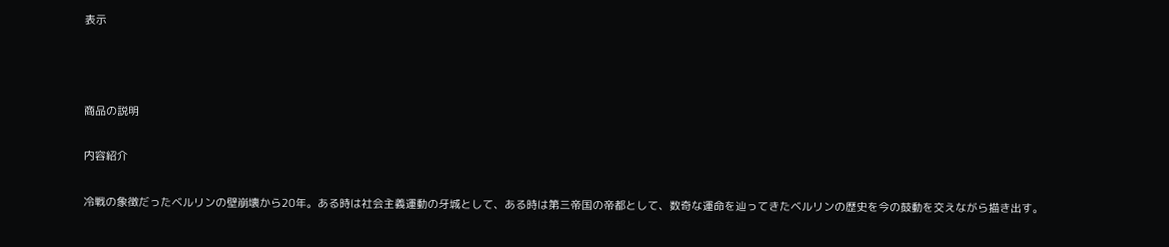表示



商品の説明

内容紹介

冷戦の象徴だったベルリンの壁崩壊から20年。ある時は社会主義運動の牙城として、ある時は第三帝国の帝都として、数奇な運命を辿ってきたベルリンの歴史を今の鼓動を交えながら描き出す。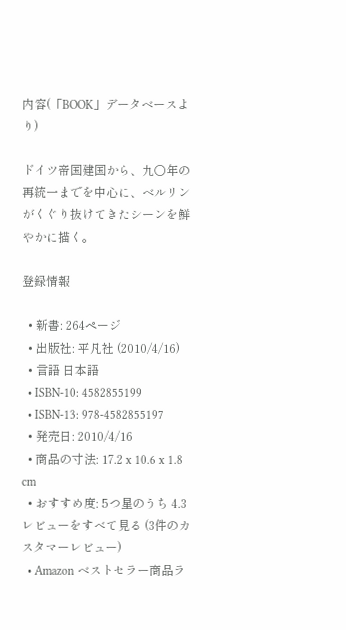内容(「BOOK」データベースより)

ドイツ帝国建国から、九〇年の再統一までを中心に、ベルリンがくぐり抜けてきたシーンを鮮やかに描く。

登録情報

  • 新書: 264ページ
  • 出版社: 平凡社 (2010/4/16)
  • 言語 日本語
  • ISBN-10: 4582855199
  • ISBN-13: 978-4582855197
  • 発売日: 2010/4/16
  • 商品の寸法: 17.2 x 10.6 x 1.8 cm
  • おすすめ度: 5つ星のうち 4.3  レビューをすべて見る (3件のカスタマーレビュー)
  • Amazon ベストセラー商品ラ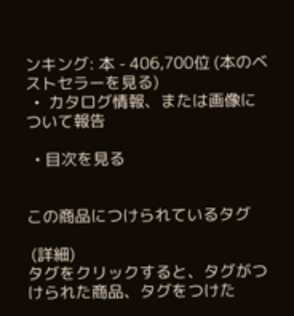ンキング: 本 - 406,700位 (本のベストセラーを見る)
  •  カタログ情報、または画像について報告

  • 目次を見る


この商品につけられているタグ

 (詳細)
タグをクリックすると、タグがつけられた商品、タグをつけた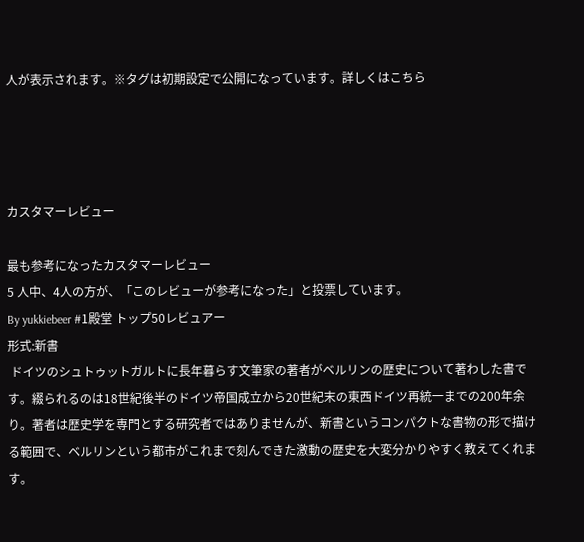人が表示されます。※タグは初期設定で公開になっています。詳しくはこちら




カスタマーレビュー

最も参考になったカスタマーレビュー
5 人中、4人の方が、「このレビューが参考になった」と投票しています。
By yukkiebeer #1殿堂 トップ50レビュアー
形式:新書
 ドイツのシュトゥットガルトに長年暮らす文筆家の著者がベルリンの歴史について著わした書です。綴られるのは18世紀後半のドイツ帝国成立から20世紀末の東西ドイツ再統一までの200年余り。著者は歴史学を専門とする研究者ではありませんが、新書というコンパクトな書物の形で描ける範囲で、ベルリンという都市がこれまで刻んできた激動の歴史を大変分かりやすく教えてくれます。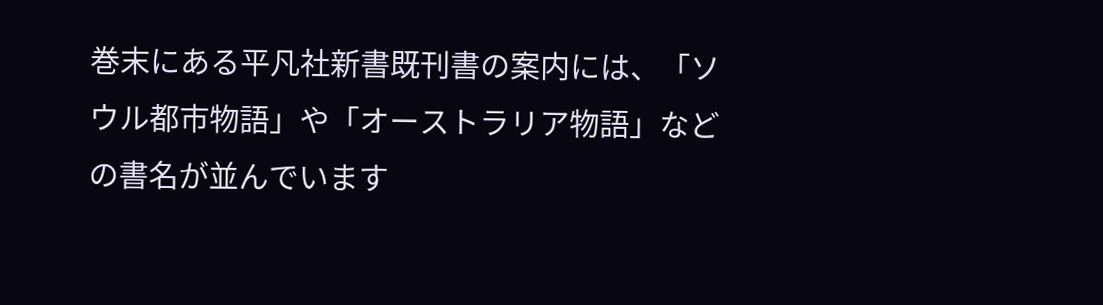巻末にある平凡社新書既刊書の案内には、「ソウル都市物語」や「オーストラリア物語」などの書名が並んでいます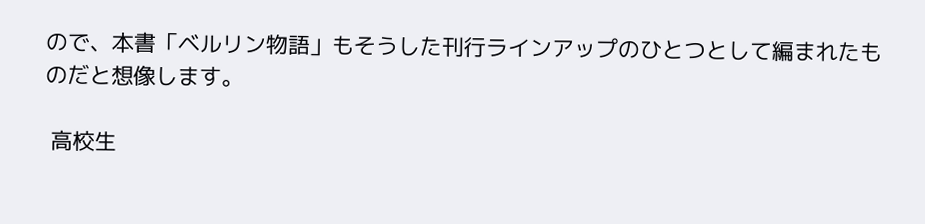ので、本書「ベルリン物語」もそうした刊行ラインアップのひとつとして編まれたものだと想像します。

 高校生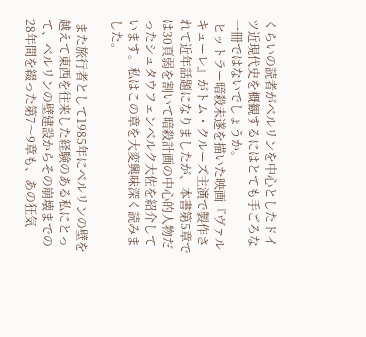くらいの読者がベルリンを中心としたドイツ近現代史を概観するにはとても手ごろな一冊ではないでしょうか。
 ヒットラー暗殺未遂を描いた映画『ヴァルキューレ』がトム・クルーズ主演で製作されて近年話題になりましたが、本書第5章では30頁弱を割いて暗殺計画の中心的人物だったシュタウフェンベルク大佐を紹介しています。私はこの章を大変興味深く読みました。

 また旅行者として1985年にベルリンの壁を越えて東西を往来した経験のある私にとって、ベルリンの壁建設からその崩壊までの28年間を綴った第7〜9章も、あの狂気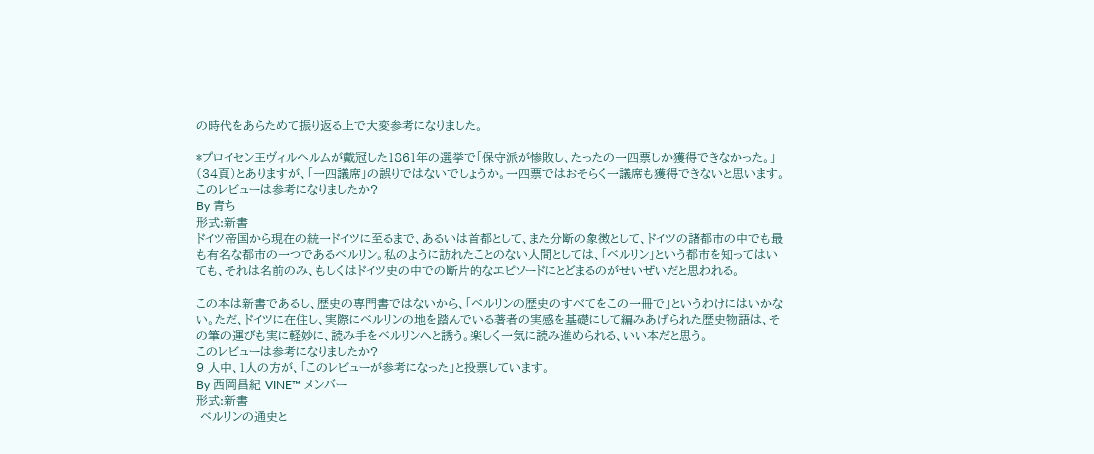の時代をあらためて振り返る上で大変参考になりました。

*プロイセン王ヴィルヘルムが戴冠した1861年の選挙で「保守派が惨敗し、たったの一四票しか獲得できなかった。」(34頁)とありますが、「一四議席」の誤りではないでしょうか。一四票ではおそらく一議席も獲得できないと思います。
このレビューは参考になりましたか?
By 青ち
形式:新書
ドイツ帝国から現在の統一ドイツに至るまで、あるいは首都として、また分断の象徴として、ドイツの諸都市の中でも最も有名な都市の一つであるベルリン。私のように訪れたことのない人間としては、「ベルリン」という都市を知ってはいても、それは名前のみ、もしくはドイツ史の中での断片的なエピソードにとどまるのがせいぜいだと思われる。

この本は新書であるし、歴史の専門書ではないから、「ベルリンの歴史のすべてをこの一冊で」というわけにはいかない。ただ、ドイツに在住し、実際にベルリンの地を踏んでいる著者の実感を基礎にして編みあげられた歴史物語は、その筆の運びも実に軽妙に、読み手をベルリンへと誘う。楽しく一気に読み進められる、いい本だと思う。
このレビューは参考になりましたか?
9 人中、1人の方が、「このレビューが参考になった」と投票しています。
By 西岡昌紀 VINE™ メンバー
形式:新書
 ベルリンの通史と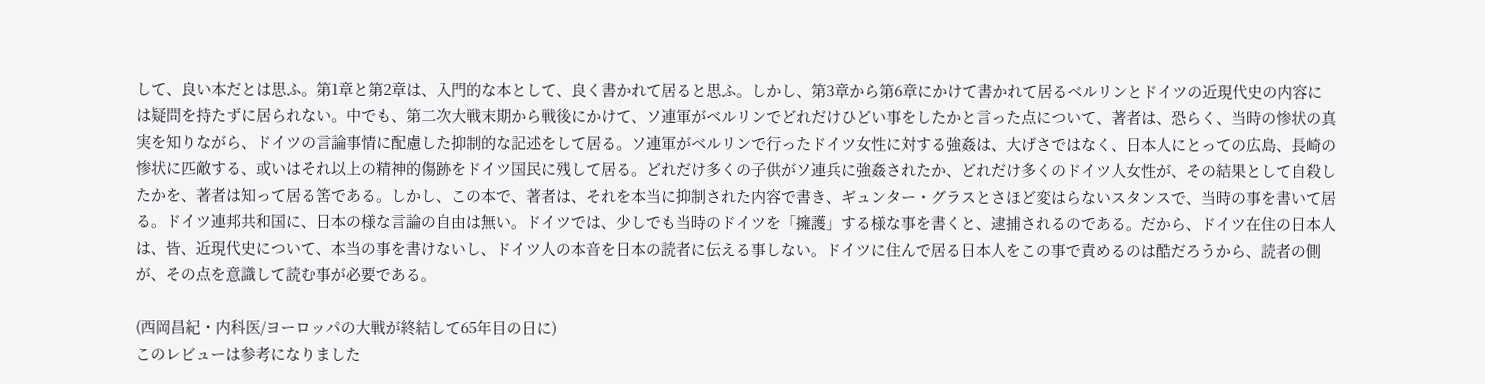して、良い本だとは思ふ。第1章と第2章は、入門的な本として、良く書かれて居ると思ふ。しかし、第3章から第6章にかけて書かれて居るベルリンとドイツの近現代史の内容には疑問を持たずに居られない。中でも、第二次大戦末期から戦後にかけて、ソ連軍がベルリンでどれだけひどい事をしたかと言った点について、著者は、恐らく、当時の惨状の真実を知りながら、ドイツの言論事情に配慮した抑制的な記述をして居る。ソ連軍がベルリンで行ったドイツ女性に対する強姦は、大げさではなく、日本人にとっての広島、長崎の惨状に匹敵する、或いはそれ以上の精神的傷跡をドイツ国民に残して居る。どれだけ多くの子供がソ連兵に強姦されたか、どれだけ多くのドイツ人女性が、その結果として自殺したかを、著者は知って居る筈である。しかし、この本で、著者は、それを本当に抑制された内容で書き、ギュンター・グラスとさほど変はらないスタンスで、当時の事を書いて居る。ドイツ連邦共和国に、日本の様な言論の自由は無い。ドイツでは、少しでも当時のドイツを「擁護」する様な事を書くと、逮捕されるのである。だから、ドイツ在住の日本人は、皆、近現代史について、本当の事を書けないし、ドイツ人の本音を日本の読者に伝える事しない。ドイツに住んで居る日本人をこの事で責めるのは酷だろうから、読者の側が、その点を意識して読む事が必要である。

(西岡昌紀・内科医/ヨーロッパの大戦が終結して65年目の日に)
このレビューは参考になりました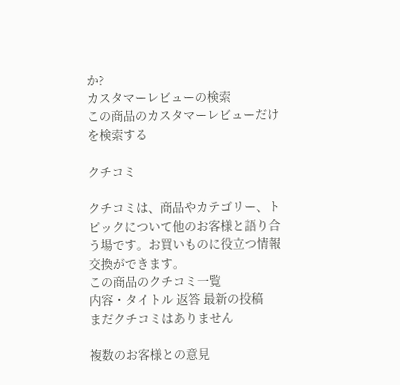か?
カスタマーレビューの検索
この商品のカスタマーレビューだけを検索する

クチコミ

クチコミは、商品やカテゴリー、トピックについて他のお客様と語り合う場です。お買いものに役立つ情報交換ができます。
この商品のクチコミ一覧
内容・タイトル 返答 最新の投稿
まだクチコミはありません

複数のお客様との意見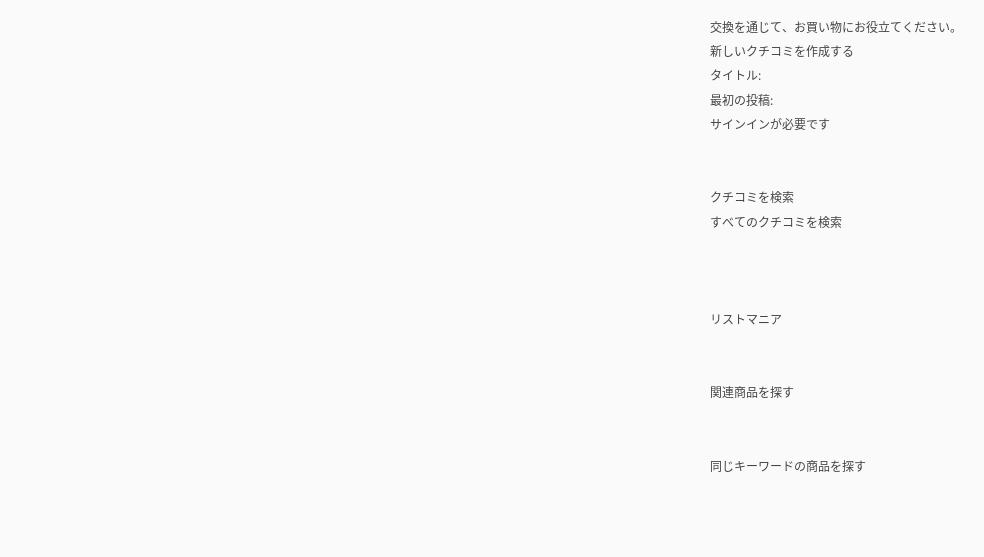交換を通じて、お買い物にお役立てください。
新しいクチコミを作成する
タイトル:
最初の投稿:
サインインが必要です


クチコミを検索
すべてのクチコミを検索



リストマニア


関連商品を探す


同じキーワードの商品を探す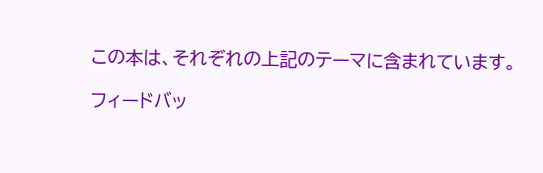この本は、それぞれの上記のテーマに含まれています。

フィードバッ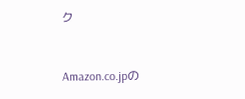ク


Amazon.co.jpの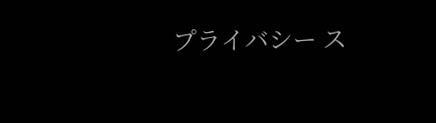プライバシー ス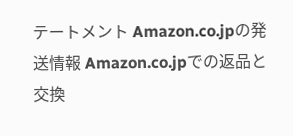テートメント Amazon.co.jpの発送情報 Amazon.co.jpでの返品と交換